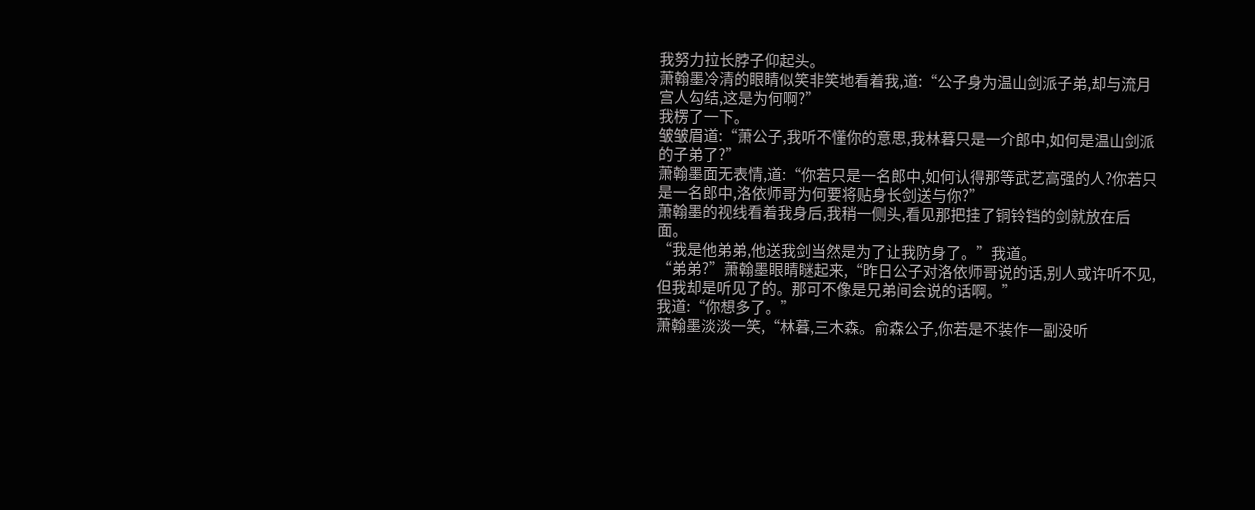我努力拉长脖子仰起头。
萧翰墨冷清的眼睛似笑非笑地看着我,道:“公子身为温山剑派子弟,却与流月宫人勾结,这是为何啊?”
我楞了一下。
皱皱眉道:“萧公子,我听不懂你的意思,我林暮只是一介郎中,如何是温山剑派的子弟了?”
萧翰墨面无表情,道:“你若只是一名郎中,如何认得那等武艺高强的人?你若只是一名郎中,洛依师哥为何要将贴身长剑送与你?”
萧翰墨的视线看着我身后,我稍一侧头,看见那把挂了铜铃铛的剑就放在后面。
“我是他弟弟,他送我剑当然是为了让我防身了。”我道。
“弟弟?”萧翰墨眼睛瞇起来,“昨日公子对洛依师哥说的话,别人或许听不见,但我却是听见了的。那可不像是兄弟间会说的话啊。”
我道:“你想多了。”
萧翰墨淡淡一笑,“林暮,三木森。俞森公子,你若是不装作一副没听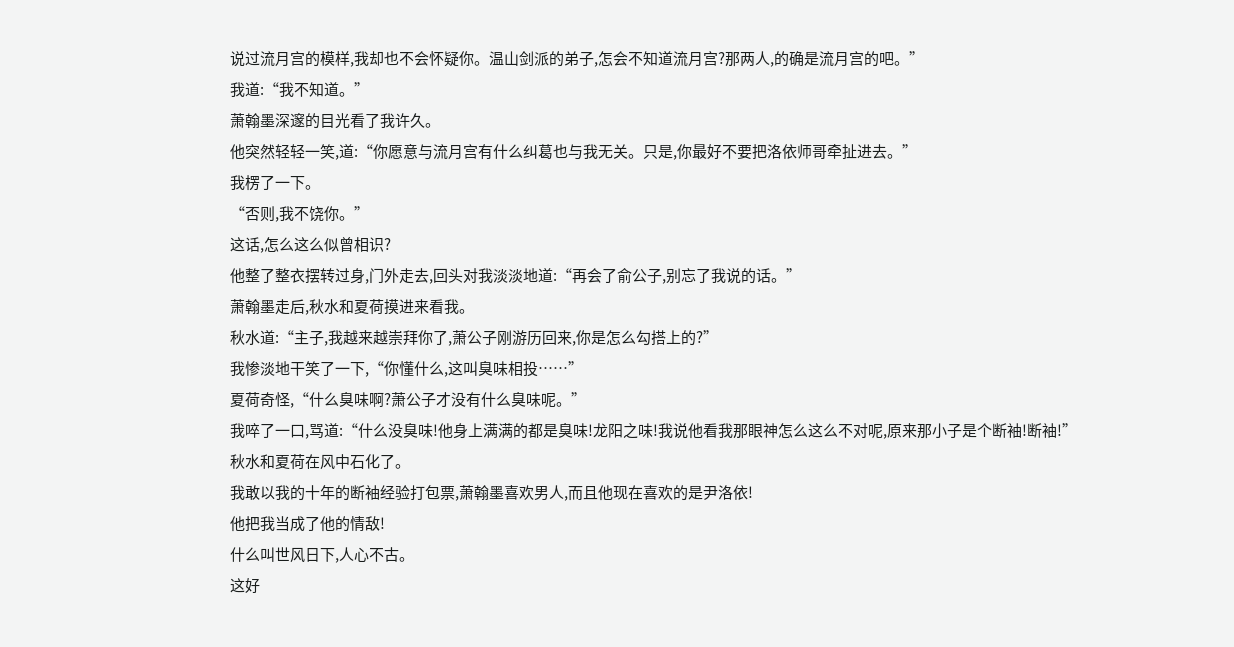说过流月宫的模样,我却也不会怀疑你。温山剑派的弟子,怎会不知道流月宫?那两人,的确是流月宫的吧。”
我道:“我不知道。”
萧翰墨深邃的目光看了我许久。
他突然轻轻一笑,道:“你愿意与流月宫有什么纠葛也与我无关。只是,你最好不要把洛依师哥牵扯进去。”
我楞了一下。
“否则,我不饶你。”
这话,怎么这么似曾相识?
他整了整衣摆转过身,门外走去,回头对我淡淡地道:“再会了俞公子,别忘了我说的话。”
萧翰墨走后,秋水和夏荷摸进来看我。
秋水道:“主子,我越来越崇拜你了,萧公子刚游历回来,你是怎么勾搭上的?”
我惨淡地干笑了一下,“你懂什么,这叫臭味相投……”
夏荷奇怪,“什么臭味啊?萧公子才没有什么臭味呢。”
我啐了一口,骂道:“什么没臭味!他身上满满的都是臭味!龙阳之味!我说他看我那眼神怎么这么不对呢,原来那小子是个断袖!断袖!”
秋水和夏荷在风中石化了。
我敢以我的十年的断袖经验打包票,萧翰墨喜欢男人,而且他现在喜欢的是尹洛依!
他把我当成了他的情敌!
什么叫世风日下,人心不古。
这好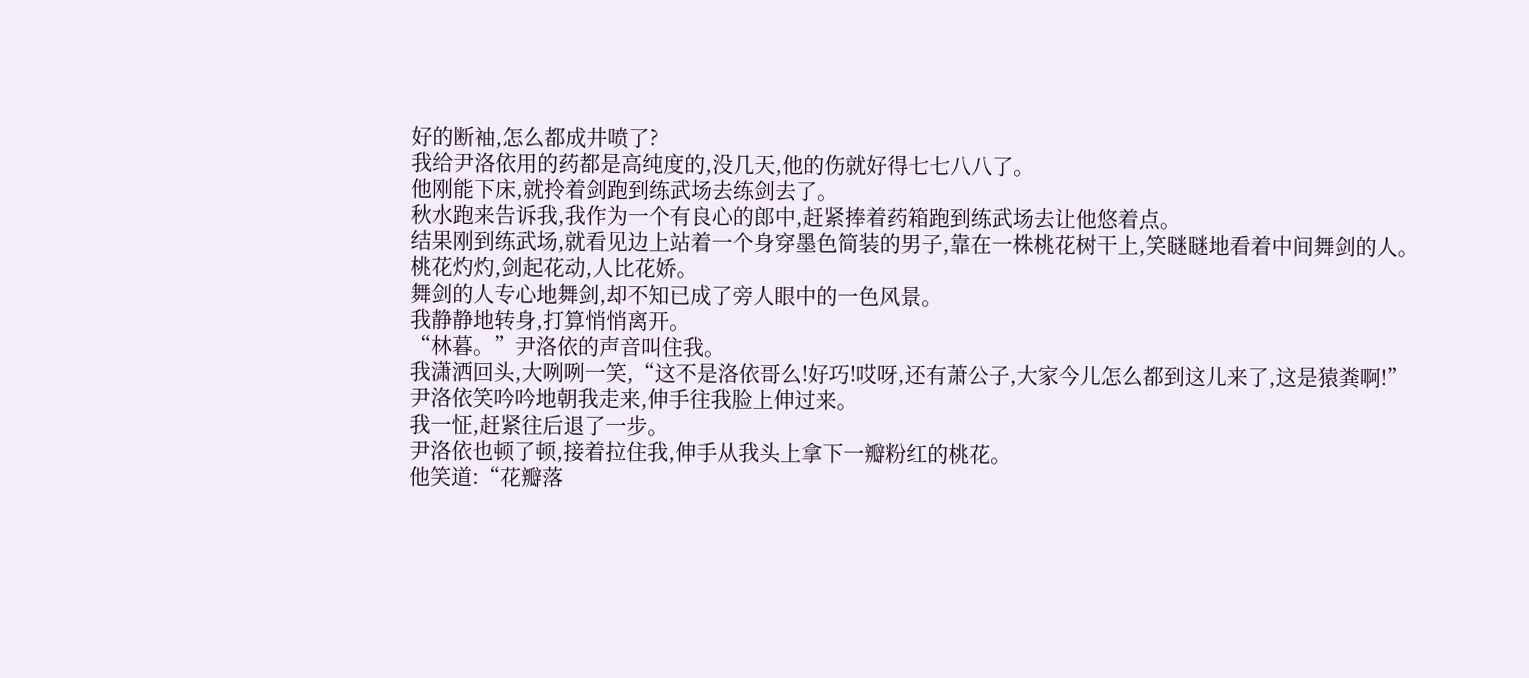好的断袖,怎么都成井喷了?
我给尹洛依用的药都是高纯度的,没几天,他的伤就好得七七八八了。
他刚能下床,就拎着剑跑到练武场去练剑去了。
秋水跑来告诉我,我作为一个有良心的郎中,赶紧捧着药箱跑到练武场去让他悠着点。
结果刚到练武场,就看见边上站着一个身穿墨色简装的男子,靠在一株桃花树干上,笑瞇瞇地看着中间舞剑的人。
桃花灼灼,剑起花动,人比花娇。
舞剑的人专心地舞剑,却不知已成了旁人眼中的一色风景。
我静静地转身,打算悄悄离开。
“林暮。”尹洛依的声音叫住我。
我潇洒回头,大咧咧一笑,“这不是洛依哥么!好巧!哎呀,还有萧公子,大家今儿怎么都到这儿来了,这是猿粪啊!”
尹洛依笑吟吟地朝我走来,伸手往我脸上伸过来。
我一怔,赶紧往后退了一步。
尹洛依也顿了顿,接着拉住我,伸手从我头上拿下一瓣粉红的桃花。
他笑道:“花瓣落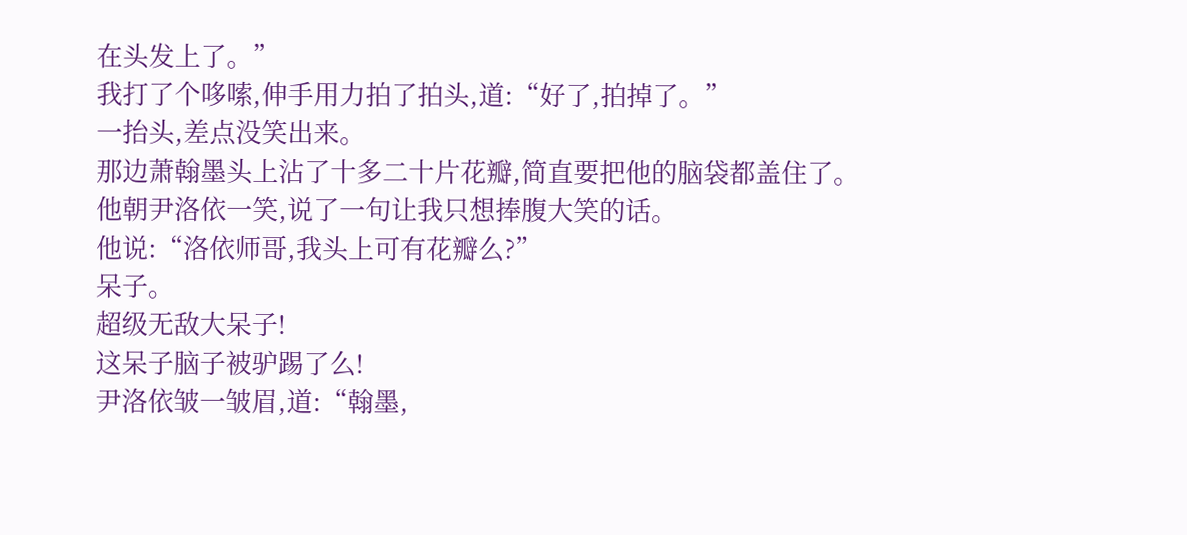在头发上了。”
我打了个哆嗦,伸手用力拍了拍头,道:“好了,拍掉了。”
一抬头,差点没笑出来。
那边萧翰墨头上沾了十多二十片花瓣,简直要把他的脑袋都盖住了。
他朝尹洛依一笑,说了一句让我只想捧腹大笑的话。
他说:“洛依师哥,我头上可有花瓣么?”
呆子。
超级无敌大呆子!
这呆子脑子被驴踢了么!
尹洛依皱一皱眉,道:“翰墨,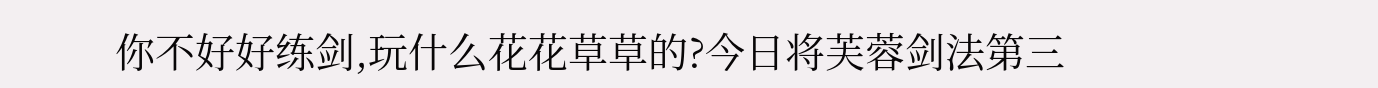你不好好练剑,玩什么花花草草的?今日将芙蓉剑法第三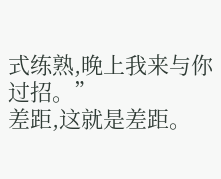式练熟,晚上我来与你过招。”
差距,这就是差距。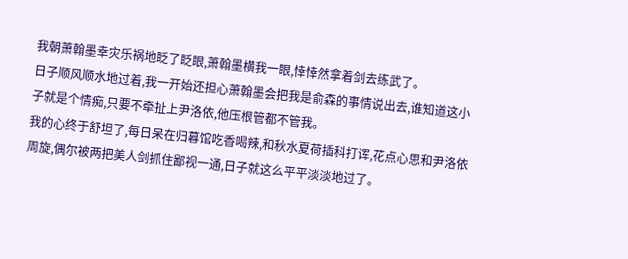我朝萧翰墨幸灾乐祸地眨了眨眼,萧翰墨横我一眼,悻悻然拿着剑去练武了。
日子顺风顺水地过着,我一开始还担心萧翰墨会把我是俞森的事情说出去,谁知道这小子就是个情痴,只要不牵扯上尹洛依,他压根管都不管我。
我的心终于舒坦了,每日呆在归暮馆吃香喝辣,和秋水夏荷插科打诨,花点心思和尹洛依周旋,偶尔被两把美人剑抓住鄙视一通,日子就这么平平淡淡地过了。